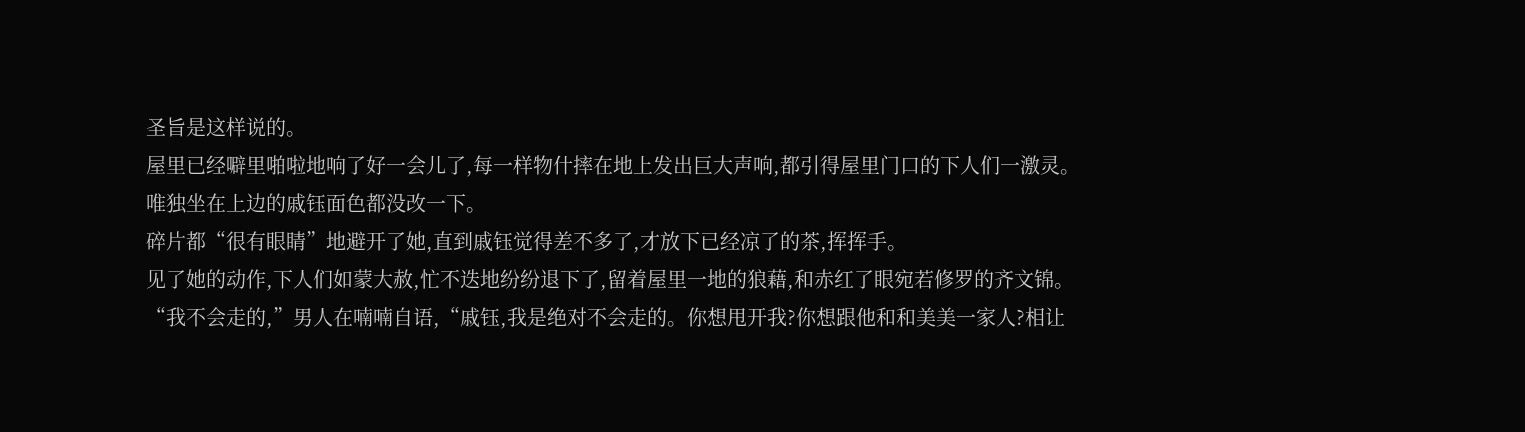圣旨是这样说的。
屋里已经噼里啪啦地响了好一会儿了,每一样物什摔在地上发出巨大声响,都引得屋里门口的下人们一激灵。
唯独坐在上边的戚钰面色都没改一下。
碎片都“很有眼睛”地避开了她,直到戚钰觉得差不多了,才放下已经凉了的茶,挥挥手。
见了她的动作,下人们如蒙大赦,忙不迭地纷纷退下了,留着屋里一地的狼藉,和赤红了眼宛若修罗的齐文锦。
“我不会走的,”男人在喃喃自语,“戚钰,我是绝对不会走的。你想甩开我?你想跟他和和美美一家人?相让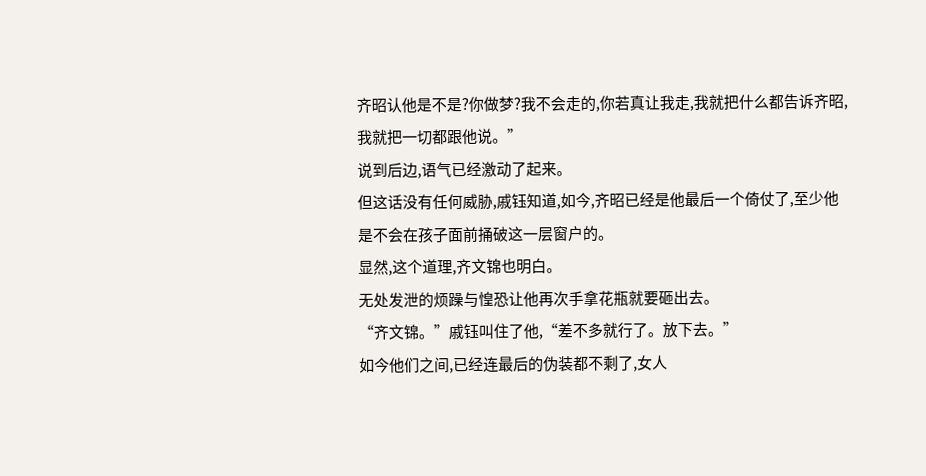齐昭认他是不是?你做梦?我不会走的,你若真让我走,我就把什么都告诉齐昭,我就把一切都跟他说。”
说到后边,语气已经激动了起来。
但这话没有任何威胁,戚钰知道,如今,齐昭已经是他最后一个倚仗了,至少他是不会在孩子面前捅破这一层窗户的。
显然,这个道理,齐文锦也明白。
无处发泄的烦躁与惶恐让他再次手拿花瓶就要砸出去。
“齐文锦。”戚钰叫住了他,“差不多就行了。放下去。”
如今他们之间,已经连最后的伪装都不剩了,女人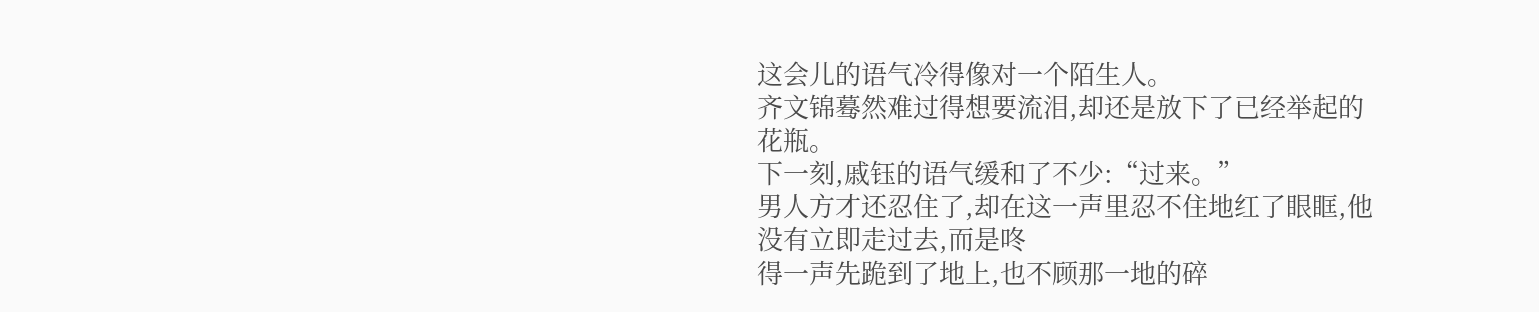这会儿的语气冷得像对一个陌生人。
齐文锦蓦然难过得想要流泪,却还是放下了已经举起的花瓶。
下一刻,戚钰的语气缓和了不少:“过来。”
男人方才还忍住了,却在这一声里忍不住地红了眼眶,他没有立即走过去,而是咚
得一声先跪到了地上,也不顾那一地的碎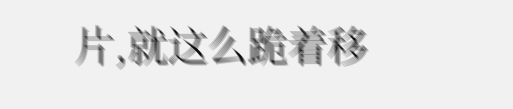片,就这么跪着移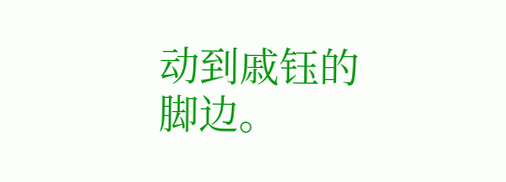动到戚钰的脚边。